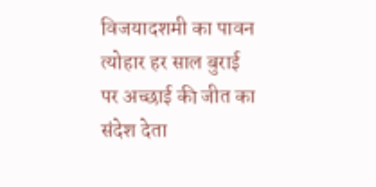विजयादशमी का पावन त्योहार हर साल बुराई पर अच्छाई की जीत का संदेश देता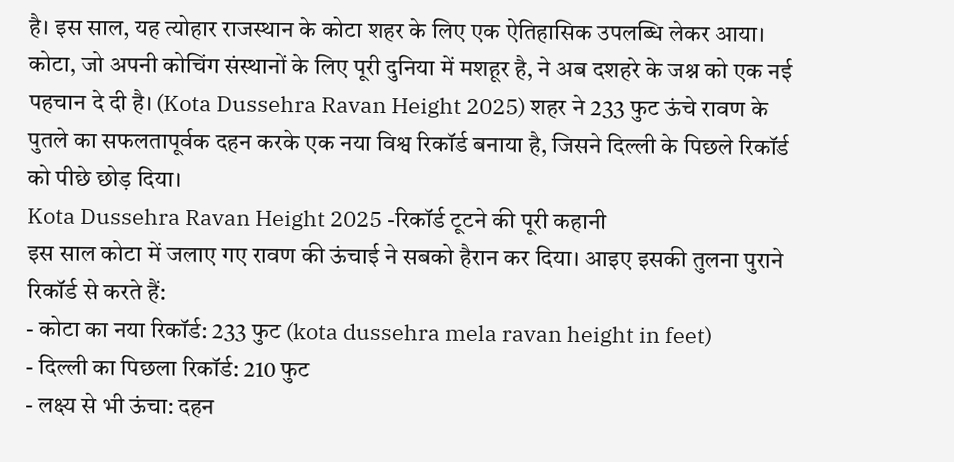है। इस साल, यह त्योहार राजस्थान के कोटा शहर के लिए एक ऐतिहासिक उपलब्धि लेकर आया। कोटा, जो अपनी कोचिंग संस्थानों के लिए पूरी दुनिया में मशहूर है, ने अब दशहरे के जश्न को एक नई पहचान दे दी है। (Kota Dussehra Ravan Height 2025) शहर ने 233 फुट ऊंचे रावण के पुतले का सफलतापूर्वक दहन करके एक नया विश्व रिकॉर्ड बनाया है, जिसने दिल्ली के पिछले रिकॉर्ड को पीछे छोड़ दिया।
Kota Dussehra Ravan Height 2025 -रिकॉर्ड टूटने की पूरी कहानी
इस साल कोटा में जलाए गए रावण की ऊंचाई ने सबको हैरान कर दिया। आइए इसकी तुलना पुराने रिकॉर्ड से करते हैं:
- कोटा का नया रिकॉर्ड: 233 फुट (kota dussehra mela ravan height in feet)
- दिल्ली का पिछला रिकॉर्ड: 210 फुट
- लक्ष्य से भी ऊंचा: दहन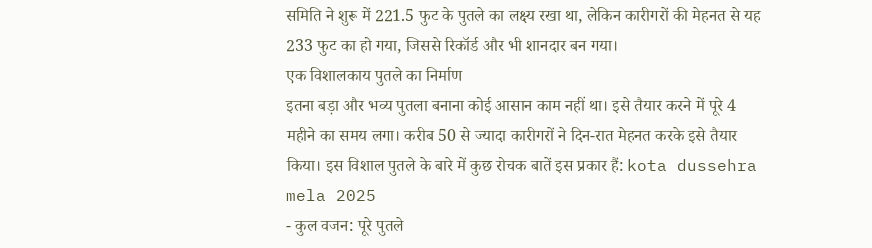समिति ने शुरू में 221.5 फुट के पुतले का लक्ष्य रखा था, लेकिन कारीगरों की मेहनत से यह 233 फुट का हो गया, जिससे रिकॉर्ड और भी शानदार बन गया।
एक विशालकाय पुतले का निर्माण
इतना बड़ा और भव्य पुतला बनाना कोई आसान काम नहीं था। इसे तैयार करने में पूरे 4 महीने का समय लगा। करीब 50 से ज्यादा कारीगरों ने दिन-रात मेहनत करके इसे तैयार किया। इस विशाल पुतले के बारे में कुछ रोचक बातें इस प्रकार हैं: kota dussehra mela 2025
- कुल वजन: पूरे पुतले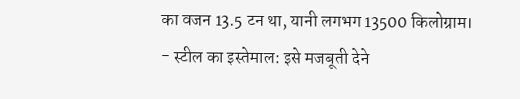का वजन 13.5 टन था, यानी लगभग 13500 किलोग्राम।
- स्टील का इस्तेमाल: इसे मजबूती देने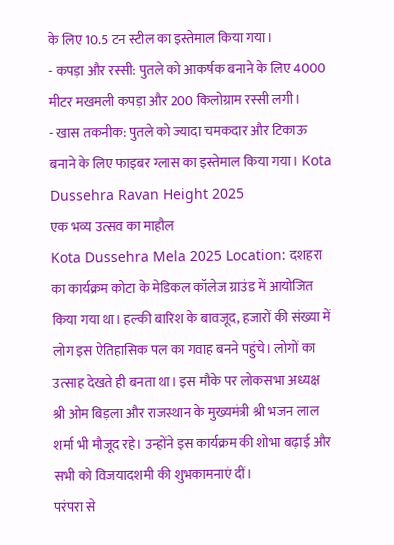के लिए 10.5 टन स्टील का इस्तेमाल किया गया।
- कपड़ा और रस्सी: पुतले को आकर्षक बनाने के लिए 4000 मीटर मखमली कपड़ा और 200 किलोग्राम रस्सी लगी।
- खास तकनीक: पुतले को ज्यादा चमकदार और टिकाऊ बनाने के लिए फाइबर ग्लास का इस्तेमाल किया गया। Kota Dussehra Ravan Height 2025
एक भव्य उत्सव का माहौल
Kota Dussehra Mela 2025 Location: दशहरा का कार्यक्रम कोटा के मेडिकल कॉलेज ग्राउंड में आयोजित किया गया था। हल्की बारिश के बावजूद, हजारों की संख्या में लोग इस ऐतिहासिक पल का गवाह बनने पहुंचे। लोगों का उत्साह देखते ही बनता था। इस मौके पर लोकसभा अध्यक्ष श्री ओम बिड़ला और राजस्थान के मुख्यमंत्री श्री भजन लाल शर्मा भी मौजूद रहे। उन्होंने इस कार्यक्रम की शोभा बढ़ाई और सभी को विजयादशमी की शुभकामनाएं दीं।
परंपरा से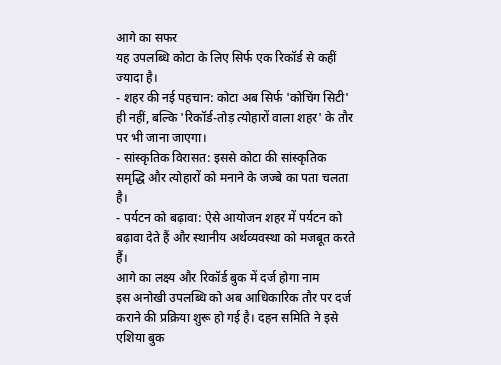आगे का सफर
यह उपलब्धि कोटा के लिए सिर्फ एक रिकॉर्ड से कहीं ज्यादा है।
- शहर की नई पहचान: कोटा अब सिर्फ 'कोचिंग सिटी' ही नहीं, बल्कि 'रिकॉर्ड-तोड़ त्योहारों वाला शहर' के तौर पर भी जाना जाएगा।
- सांस्कृतिक विरासत: इससे कोटा की सांस्कृतिक समृद्धि और त्योहारों को मनाने के जज्बे का पता चलता है।
- पर्यटन को बढ़ावा: ऐसे आयोजन शहर में पर्यटन को बढ़ावा देते हैं और स्थानीय अर्थव्यवस्था को मजबूत करते हैं।
आगे का लक्ष्य और रिकॉर्ड बुक में दर्ज होगा नाम
इस अनोखी उपलब्धि को अब आधिकारिक तौर पर दर्ज कराने की प्रक्रिया शुरू हो गई है। दहन समिति ने इसे एशिया बुक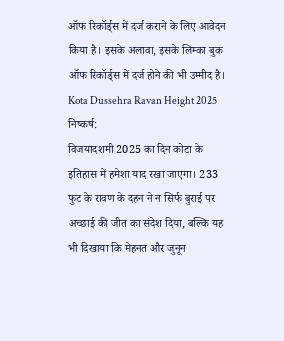ऑफ रिकॉर्ड्स में दर्ज कराने के लिए आवेदन किया है। इसके अलावा, इसके लिम्का बुक ऑफ रिकॉर्ड्स में दर्ज होने की भी उम्मीद है। Kota Dussehra Ravan Height 2025
निष्कर्ष:
विजयादशमी 2025 का दिन कोटा के इतिहास में हमेशा याद रखा जाएगा। 233 फुट के रावण के दहन ने न सिर्फ बुराई पर अच्छाई की जीत का संदेश दिया, बल्कि यह भी दिखाया कि मेहनत और जुनून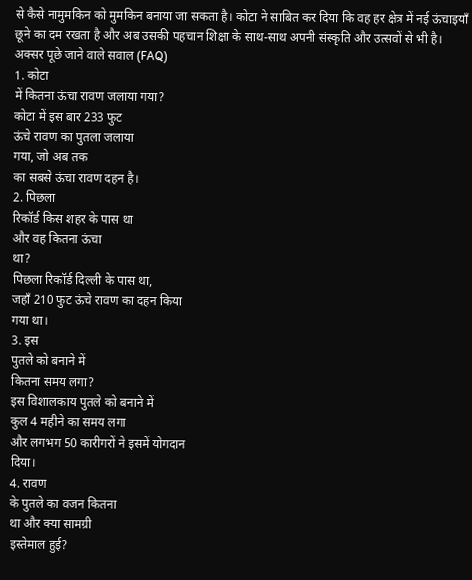से कैसे नामुमकिन को मुमकिन बनाया जा सकता है। कोटा ने साबित कर दिया कि वह हर क्षेत्र में नई ऊंचाइयाँ छूने का दम रखता है और अब उसकी पहचान शिक्षा के साथ-साथ अपनी संस्कृति और उत्सवों से भी है।
अक्सर पूछे जाने वाले सवाल (FAQ)
1. कोटा
में कितना ऊंचा रावण जलाया गया?
कोटा में इस बार 233 फुट
ऊंचे रावण का पुतला जलाया
गया, जो अब तक
का सबसे ऊंचा रावण दहन है।
2. पिछला
रिकॉर्ड किस शहर के पास था
और वह कितना ऊंचा
था?
पिछला रिकॉर्ड दिल्ली के पास था,
जहाँ 210 फुट ऊंचे रावण का दहन किया
गया था।
3. इस
पुतले को बनाने में
कितना समय लगा?
इस विशालकाय पुतले को बनाने में
कुल 4 महीने का समय लगा
और लगभग 50 कारीगरों ने इसमें योगदान
दिया।
4. रावण
के पुतले का वजन कितना
था और क्या सामग्री
इस्तेमाल हुई?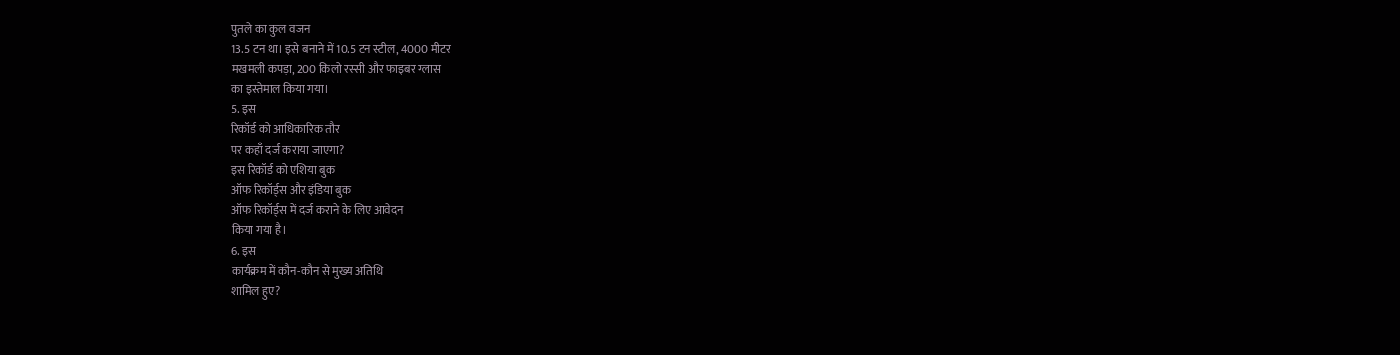पुतले का कुल वजन
13.5 टन था। इसे बनाने में 10.5 टन स्टील, 4000 मीटर
मखमली कपड़ा, 200 किलो रस्सी और फाइबर ग्लास
का इस्तेमाल किया गया।
5. इस
रिकॉर्ड को आधिकारिक तौर
पर कहाँ दर्ज कराया जाएगा?
इस रिकॉर्ड को एशिया बुक
ऑफ रिकॉर्ड्स और इंडिया बुक
ऑफ रिकॉर्ड्स में दर्ज कराने के लिए आवेदन
किया गया है।
6. इस
कार्यक्रम में कौन-कौन से मुख्य अतिथि
शामिल हुए?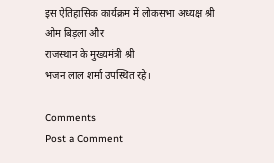इस ऐतिहासिक कार्यक्रम में लोकसभा अध्यक्ष श्री ओम बिड़ला और
राजस्थान के मुख्यमंत्री श्री
भजन लाल शर्मा उपस्थित रहे।

Comments
Post a Comment